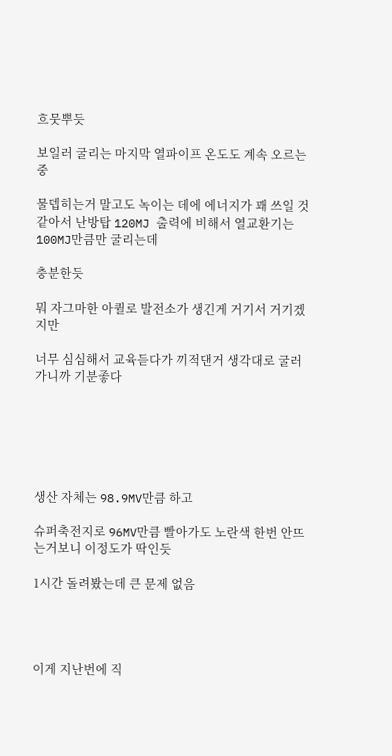흐뭇뿌듯

보일러 굴리는 마지막 열파이프 온도도 계속 오르는 중

물뎁히는거 말고도 녹이는 데에 에너지가 꽤 쓰일 것 같아서 난방탑 120MJ 출력에 비해서 열교환기는 100MJ만큼만 굴리는데

충분한듯

뭐 자그마한 아퀼로 발전소가 생긴게 거기서 거기겠지만

너무 심심해서 교육듣다가 끼적댄거 생각대로 굴러가니까 기분좋다






생산 자체는 98.9MV만큼 하고

슈퍼축전지로 96MV만큼 빨아가도 노란색 한번 안뜨는거보니 이정도가 딱인듯

1시간 돌려봤는데 큰 문제 없음




이게 지난번에 직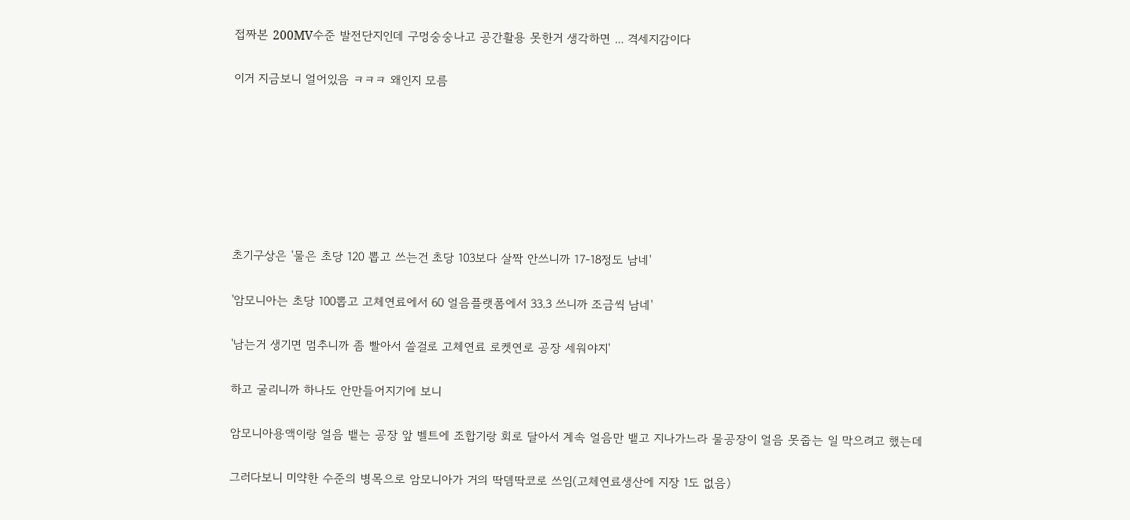접짜본 200MV수준 발전단지인데 구멍숭숭나고 공간활용 못한거 생각하면 ... 격세지감이다

이거 지금보니 얼어있음 ㅋㅋㅋ 왜인지 모름







초기구상은 '물은 초당 120 뽑고 쓰는건 초당 103보다 살짝 안쓰니까 17-18정도 남네'

'암모니아는 초당 100뽑고 고체연료에서 60 얼음플랫폼에서 33.3 쓰니까 조금씩 남네'

'남는거 생기면 멈추니까 좀 빨아서 쓸걸로 고체연료 로켓연로 공장 세워야지'

하고 굴리니까 하나도 안만들어지기에 보니

암모니아용액이랑 얼음 뱉는 공장 앞 벨트에 조합기랑 회로 달아서 계속 얼음만 뱉고 지나가느라 물공장이 얼음 못줍는 일 막으려고 했는데

그러다보니 미약한 수준의 병목으로 암모니아가 거의 딱뎀딱코로 쓰임(고체연료생산에 지장 1도 없음)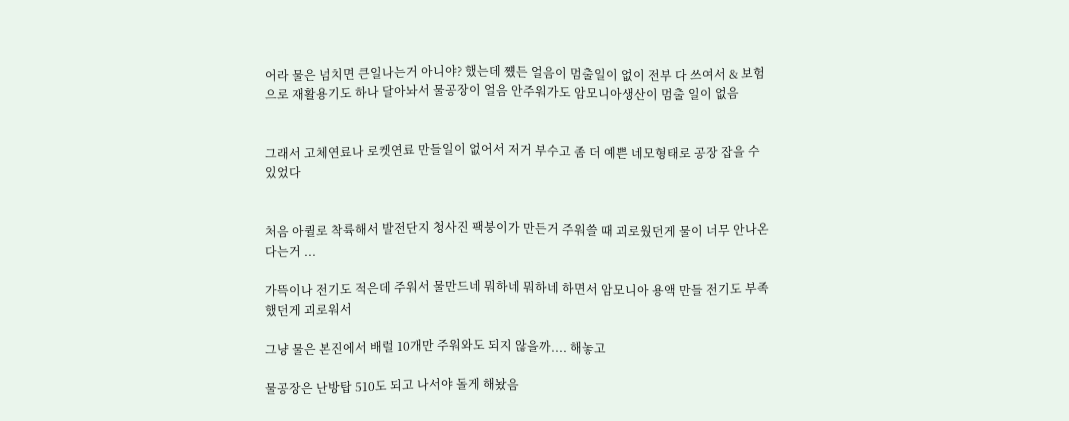어라 물은 넘치면 큰일나는거 아니야? 했는데 쩄든 얼음이 멈출일이 없이 전부 다 쓰여서 & 보험으로 재활용기도 하나 달아놔서 물공장이 얼음 안주워가도 암모니아생산이 멈출 일이 없음


그래서 고체연료나 로켓연료 만들일이 없어서 저거 부수고 좀 더 예쁜 네모형태로 공장 잡을 수 있었다


처음 아퀼로 착륙해서 발전단지 청사진 팩붕이가 만든거 주워쓸 때 괴로웠던게 물이 너무 안나온다는거 ...

가뜩이나 전기도 적은데 주워서 물만드네 뭐하네 뭐하네 하면서 암모니아 용액 만들 전기도 부족했던게 괴로워서

그냥 물은 본진에서 배럴 10개만 주워와도 되지 않을까.... 해놓고

물공장은 난방탑 510도 되고 나서야 돌게 해놨음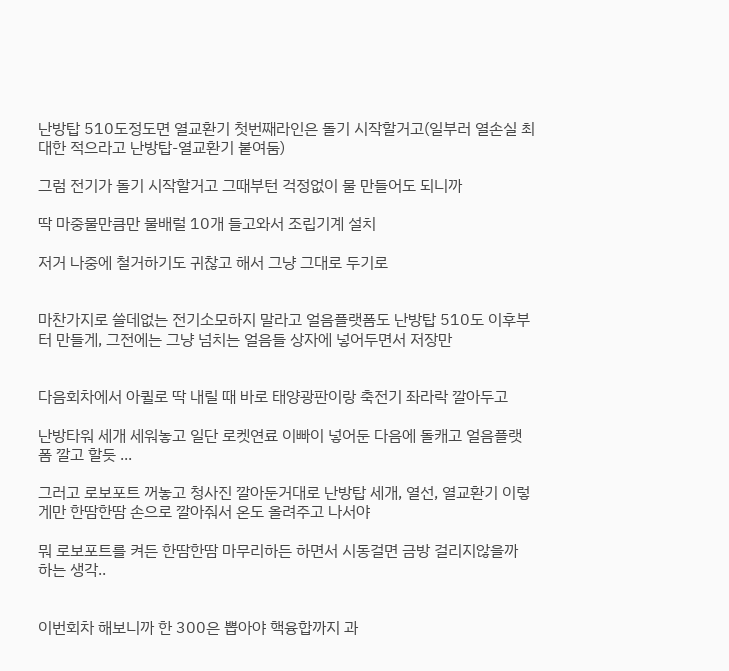난방탑 510도정도면 열교환기 첫번째라인은 돌기 시작할거고(일부러 열손실 최대한 적으라고 난방탑-열교환기 붙여둠)

그럼 전기가 돌기 시작할거고 그때부턴 걱정없이 물 만들어도 되니까

딱 마중물만큼만 물배럴 10개 들고와서 조립기계 설치

저거 나중에 철거하기도 귀찮고 해서 그냥 그대로 두기로


마찬가지로 쓸데없는 전기소모하지 말라고 얼음플랫폼도 난방탑 510도 이후부터 만들게, 그전에는 그냥 넘치는 얼음들 상자에 넣어두면서 저장만


다음회차에서 아퀼로 딱 내릴 때 바로 태양광판이랑 축전기 좌라락 깔아두고

난방타워 세개 세워놓고 일단 로켓연료 이빠이 넣어둔 다음에 돌캐고 얼음플랫폼 깔고 할듯 ...

그러고 로보포트 꺼놓고 청사진 깔아둔거대로 난방탑 세개, 열선, 열교환기 이렇게만 한땀한땀 손으로 깔아줘서 온도 올려주고 나서야

뭐 로보포트를 켜든 한땀한땀 마무리하든 하면서 시동걸면 금방 걸리지않을까 하는 생각..


이번회차 해보니까 한 300은 뽑아야 핵융합까지 과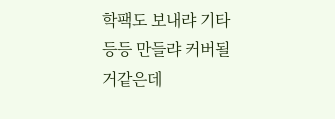학팩도 보내랴 기타등등 만들랴 커버될거같은데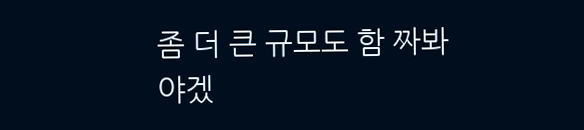좀 더 큰 규모도 함 짜봐야겠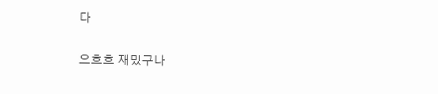다

으흐흐 재밌구나